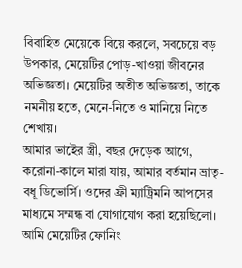বিবাহিত মেয়েকে বিয়ে করলে, সবচেয়ে বড় উপকার, মেয়েটির পোড়-খাওয়া জীবনের অভিজ্ঞতা। মেয়েটির অতীত অভিজ্ঞতা, তাকে নমনীয় হতে, মেনে-নিতে ও মানিয়ে নিতে শেখায়।
আমার ভাইের স্ত্রী, বছর দেড়েক আগে, করোনা-কালে মারা যায়, আমার বর্তমান ভ্রাতৃ-বধূ ডিভোর্সি। ওদের ফ্রী ম্যাট্রিমনি আপসের মাধ্যমে সম্মন্ধ বা যোগাযোগ করা হয়েছিলো। আমি মেয়েটির ফোনিং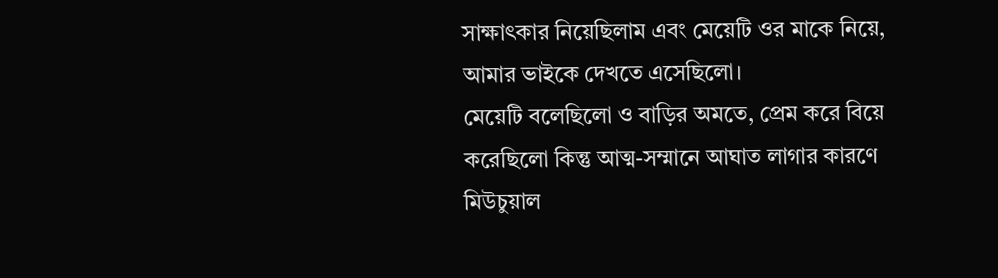সাক্ষাৎকার নিয়েছিলাম এবং মেয়েটি ওর মাকে নিয়ে, আমার ভাইকে দেখতে এসেছিলো।
মেয়েটি বলেছিলো ও বাড়ির অমতে, প্রেম করে বিয়ে করেছিলো কিন্তু আত্ম-সম্মানে আঘাত লাগার কারণে মিউচুয়াল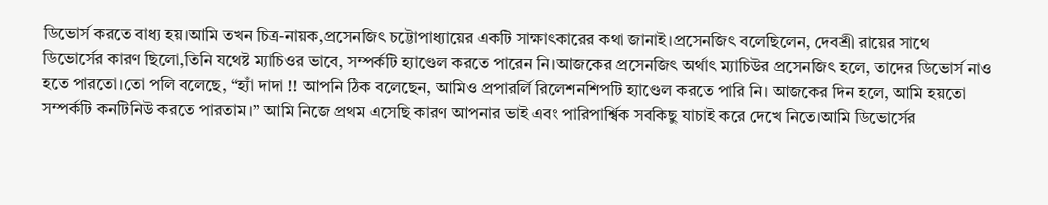ডিভোর্স করতে বাধ্য হয়।আমি তখন চিত্র-নায়ক,প্রসেনজিৎ চট্টোপাধ্যায়ের একটি সাক্ষাৎকারের কথা জানাই।প্রসেনজিৎ বলেছিলেন, দেবশ্রী রায়ের সাথে ডিভোর্সের কারণ ছিলো,তিনি যথেষ্ট ম্যাচিওর ভাবে, সম্পর্কটি হ্যাণ্ডেল করতে পারেন নি।আজকের প্রসেনজিৎ অর্থাৎ ম্যাচিউর প্রসেনজিৎ হলে, তাদের ডিভোর্স নাও হতে পারতো।তো পলি বলেছে, “হ্যাঁ দাদা !! আপনি ঠিক বলেছেন, আমিও প্রপারর্লি রিলেশনশিপটি হ্যাণ্ডেল করতে পারি নি। আজকের দিন হলে, আমি হয়তো সম্পর্কটি কনটিনিউ করতে পারতাম।” আমি নিজে প্রথম এসেছি কারণ আপনার ভাই এবং পারিপার্শ্বিক সবকিছু যাচাই করে দেখে নিতে।আমি ডিভোর্সের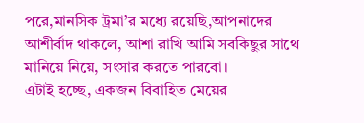পরে,মানসিক ট্রমা’র মধ্যে রয়েছি,আপনাদের আশীর্বাদ থাকলে, আশা রাখি আমি সবকিছুর সাথে মানিয়ে নিয়ে, সংসার করতে পারবো।
এটাই হচ্ছে, একজন বিবাহিত মেয়ের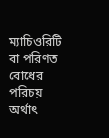ম্যাচিওরিটি বা পরিণত বোধের পরিচয় অর্থাৎ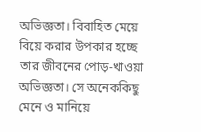অভিজ্ঞতা। বিবাহিত মেয়ে বিয়ে করার উপকার হচ্ছে তার জীবনের পোড়-খাওয়া অভিজ্ঞতা। সে অনেককিছু মেনে ও মানিয়ে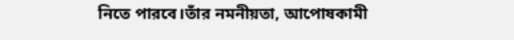নিতে পারবে।তাঁর নমনীয়তা, আপোষকামী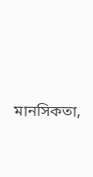মানসিকতা,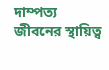দাম্পত্য জীবনের স্থায়িত্ব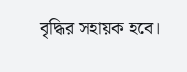বৃদ্ধির সহায়ক হবে।